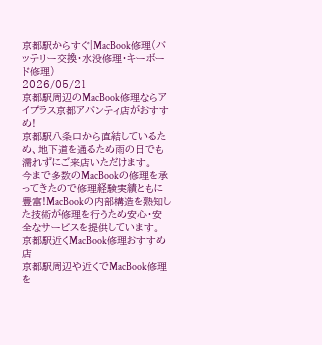京都駅からすぐ|MacBook修理(バッテリー交換・水没修理・キーボード修理)
2026/05/21
京都駅周辺のMacBook修理ならアイプラス京都アバンティ店がおすすめ!
京都駅八条口から直結しているため、地下道を通るため雨の日でも濡れずにご来店いただけます。
今まで多数のMacBookの修理を承ってきたので修理経験実績ともに豊富!MacBookの内部構造を熟知した技術が修理を行うため安心・安全なサービスを提供しています。
京都駅近くMacBook修理おすすめ店
京都駅周辺や近くでMacBook修理を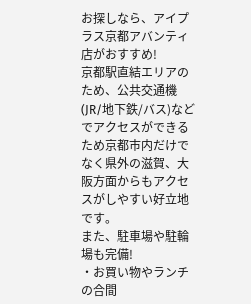お探しなら、アイプラス京都アバンティ店がおすすめ!
京都駅直結エリアのため、公共交通機(JR/地下鉄/バス)などでアクセスができるため京都市内だけでなく県外の滋賀、大阪方面からもアクセスがしやすい好立地です。
また、駐車場や駐輪場も完備!
・お買い物やランチの合間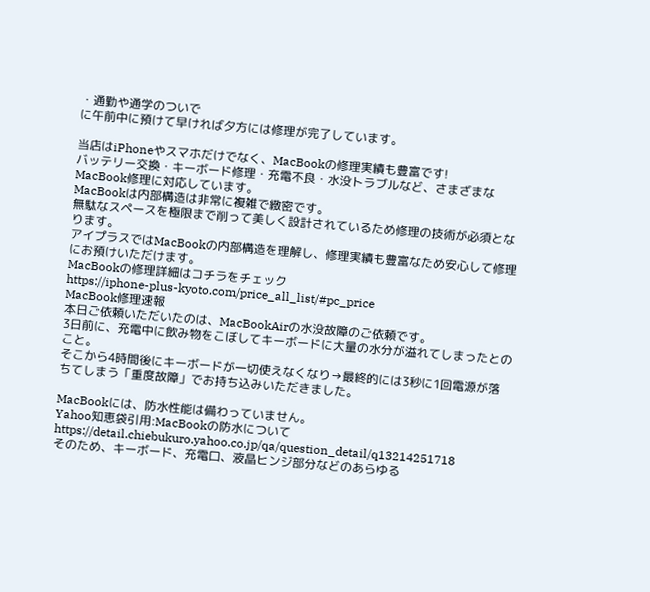・通勤や通学のついで
に午前中に預けて早ければ夕方には修理が完了しています。

当店はiPhoneやスマホだけでなく、MacBookの修理実績も豊富です!
バッテリー交換・キーボード修理・充電不良・水没トラブルなど、さまざまなMacBook修理に対応しています。
MacBookは内部構造は非常に複雑で緻密です。
無駄なスペースを極限まで削って美しく設計されているため修理の技術が必須となります。
アイプラスではMacBookの内部構造を理解し、修理実績も豊富なため安心して修理にお預けいただけます。
MacBookの修理詳細はコチラをチェック
https://iphone-plus-kyoto.com/price_all_list/#pc_price
MacBook修理速報
本日ご依頼いただいたのは、MacBookAirの水没故障のご依頼です。
3日前に、充電中に飲み物をこぼしてキーボードに大量の水分が溢れてしまったとのこと。
そこから4時間後にキーボードが一切使えなくなり→最終的には3秒に1回電源が落ちてしまう「重度故障」でお持ち込みいただきました。

MacBookには、防水性能は備わっていません。
Yahoo知恵袋引用:MacBookの防水について
https://detail.chiebukuro.yahoo.co.jp/qa/question_detail/q13214251718
そのため、キーボード、充電口、液晶ヒンジ部分などのあらゆる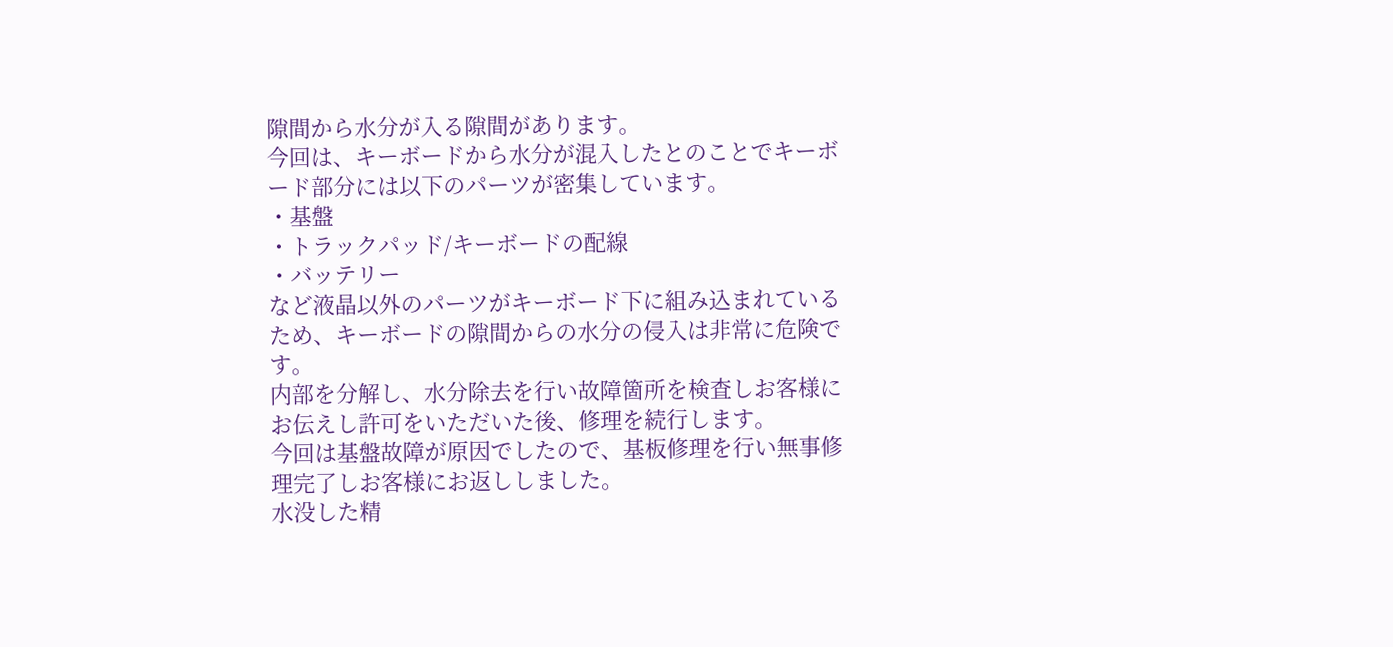隙間から水分が入る隙間があります。
今回は、キーボードから水分が混入したとのことでキーボード部分には以下のパーツが密集しています。
・基盤
・トラックパッド/キーボードの配線
・バッテリー
など液晶以外のパーツがキーボード下に組み込まれているため、キーボードの隙間からの水分の侵入は非常に危険です。
内部を分解し、水分除去を行い故障箇所を検査しお客様にお伝えし許可をいただいた後、修理を続行します。
今回は基盤故障が原因でしたので、基板修理を行い無事修理完了しお客様にお返ししました。
水没した精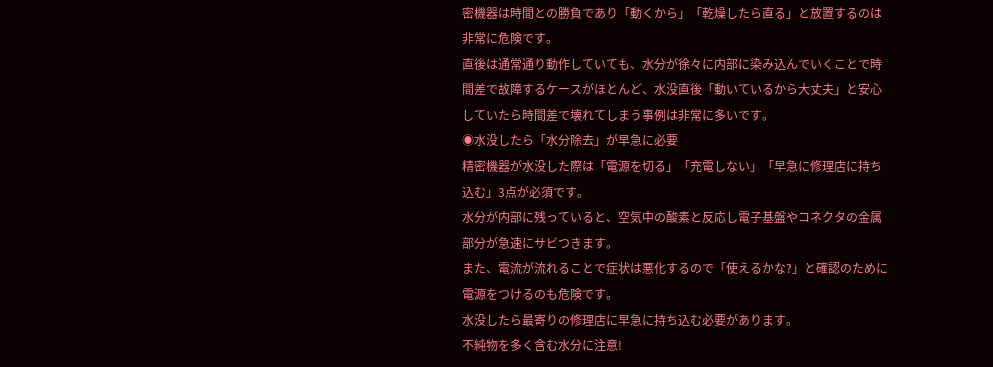密機器は時間との勝負であり「動くから」「乾燥したら直る」と放置するのは非常に危険です。
直後は通常通り動作していても、水分が徐々に内部に染み込んでいくことで時間差で故障するケースがほとんど、水没直後「動いているから大丈夫」と安心していたら時間差で壊れてしまう事例は非常に多いです。
◉水没したら「水分除去」が早急に必要
精密機器が水没した際は「電源を切る」「充電しない」「早急に修理店に持ち込む」3点が必須です。
水分が内部に残っていると、空気中の酸素と反応し電子基盤やコネクタの金属部分が急速にサビつきます。
また、電流が流れることで症状は悪化するので「使えるかな?」と確認のために電源をつけるのも危険です。
水没したら最寄りの修理店に早急に持ち込む必要があります。
不純物を多く含む水分に注意!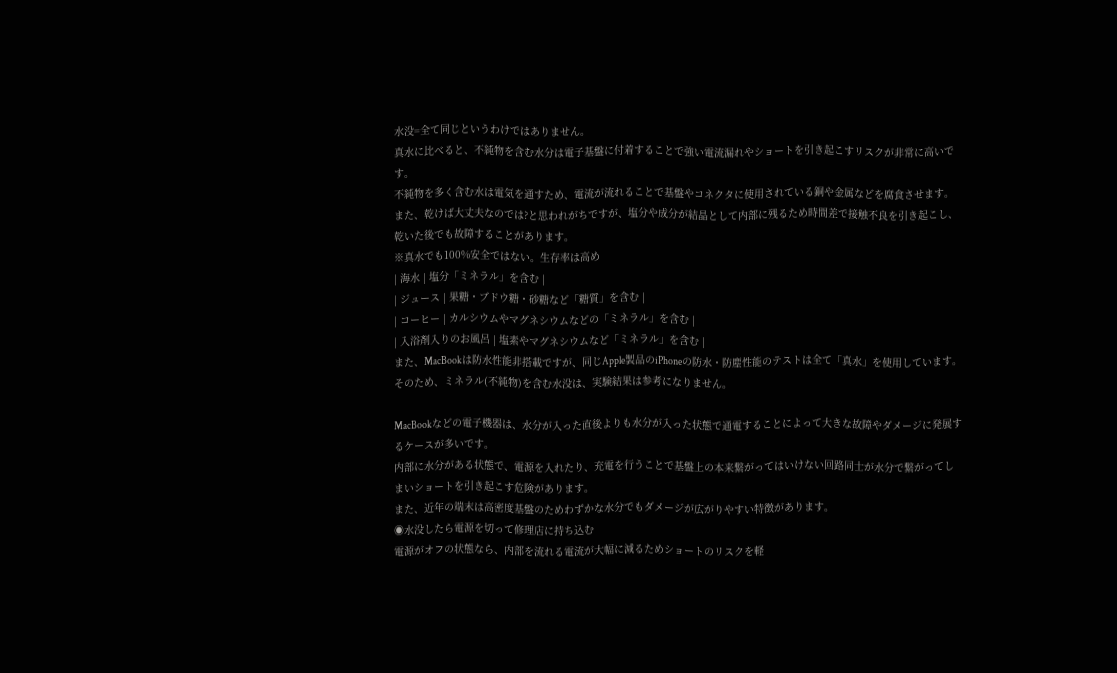水没=全て同じというわけではありません。
真水に比べると、不純物を含む水分は電子基盤に付着することで強い電流漏れやショートを引き起こすリスクが非常に高いです。
不純物を多く含む水は電気を通すため、電流が流れることで基盤やコネクタに使用されている銅や金属などを腐食させます。
また、乾けば大丈夫なのでは?と思われがちですが、塩分や成分が結晶として内部に残るため時間差で接触不良を引き起こし、乾いた後でも故障することがあります。
※真水でも100%安全ではない。生存率は高め
| 海水 | 塩分「ミネラル」を含む |
| ジュース | 果糖・ブドウ糖・砂糖など「糖質」を含む |
| コーヒー | カルシウムやマグネシウムなどの「ミネラル」を含む |
| 入浴剤入りのお風呂 | 塩素やマグネシウムなど「ミネラル」を含む |
また、MacBookは防水性能非搭載ですが、同じApple製品のiPhoneの防水・防塵性能のテストは全て「真水」を使用しています。
そのため、ミネラル(不純物)を含む水没は、実験結果は参考になりません。

MacBookなどの電子機器は、水分が入った直後よりも水分が入った状態で通電することによって大きな故障やダメージに発展するケースが多いです。
内部に水分がある状態で、電源を入れたり、充電を行うことで基盤上の本来繋がってはいけない回路同士が水分で繋がってしまいショートを引き起こす危険があります。
また、近年の端末は高密度基盤のためわずかな水分でもダメージが広がりやすい特徴があります。
◉水没したら電源を切って修理店に持ち込む
電源がオフの状態なら、内部を流れる電流が大幅に減るためショートのリスクを軽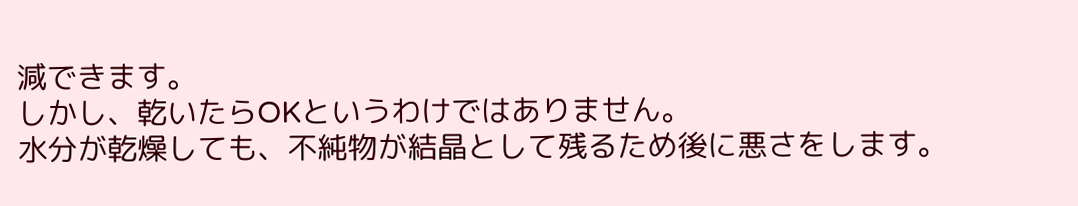減できます。
しかし、乾いたらOKというわけではありません。
水分が乾燥しても、不純物が結晶として残るため後に悪さをします。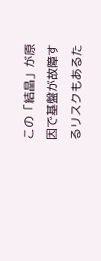この「結晶」が原因で基盤が故障するリスクもあるた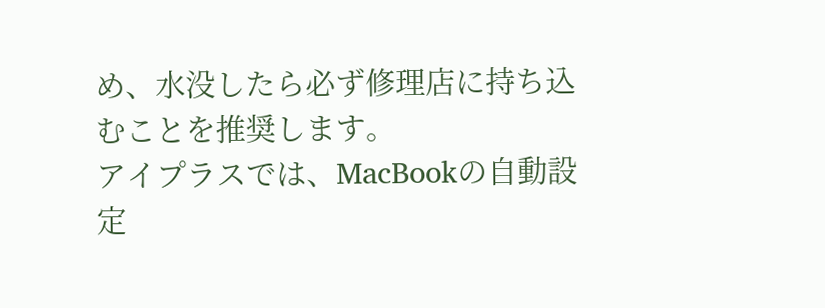め、水没したら必ず修理店に持ち込むことを推奨します。
アイプラスでは、MacBookの自動設定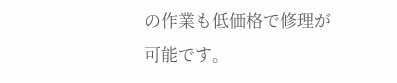の作業も低価格で修理が可能です。